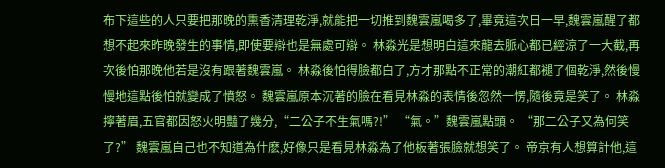布下這些的人只要把那晚的熏香清理乾淨,就能把一切推到魏雲嵐喝多了,畢竟這次日一早,魏雲嵐醒了都想不起來昨晚發生的事情,即使要辯也是無處可辯。 林淼光是想明白這來龍去脈心都已經涼了一大截,再次後怕那晚他若是沒有跟著魏雲嵐。 林淼後怕得臉都白了,方才那點不正常的潮紅都褪了個乾淨,然後慢慢地這點後怕就變成了憤怒。 魏雲嵐原本沉著的臉在看見林淼的表情後忽然一愣,隨後竟是笑了。 林淼擰著眉,五官都因怒火明豔了幾分,“二公子不生氣嗎?!” “氣。”魏雲嵐點頭。 “那二公子又為何笑了?” 魏雲嵐自己也不知道為什麽,好像只是看見林淼為了他板著張臉就想笑了。 帝京有人想算計他,這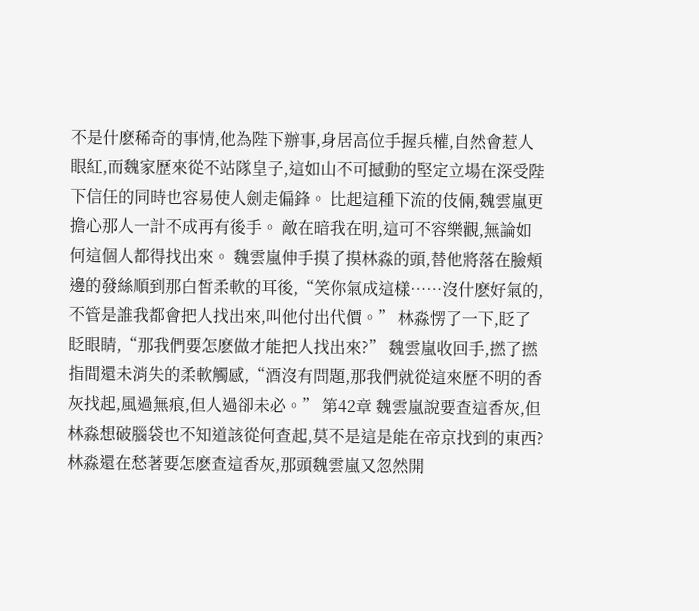不是什麽稀奇的事情,他為陛下辦事,身居高位手握兵權,自然會惹人眼紅,而魏家歷來從不站隊皇子,這如山不可撼動的堅定立場在深受陛下信任的同時也容易使人劍走偏鋒。 比起這種下流的伎倆,魏雲嵐更擔心那人一計不成再有後手。 敵在暗我在明,這可不容樂觀,無論如何這個人都得找出來。 魏雲嵐伸手摸了摸林淼的頭,替他將落在臉頰邊的發絲順到那白皙柔軟的耳後,“笑你氣成這樣……沒什麽好氣的,不管是誰我都會把人找出來,叫他付出代價。” 林淼愣了一下,眨了眨眼睛,“那我們要怎麽做才能把人找出來?” 魏雲嵐收回手,撚了撚指間還未消失的柔軟觸感,“酒沒有問題,那我們就從這來歷不明的香灰找起,風過無痕,但人過卻未必。” 第42章 魏雲嵐說要查這香灰,但林淼想破腦袋也不知道該從何查起,莫不是這是能在帝京找到的東西? 林淼還在愁著要怎麽查這香灰,那頭魏雲嵐又忽然開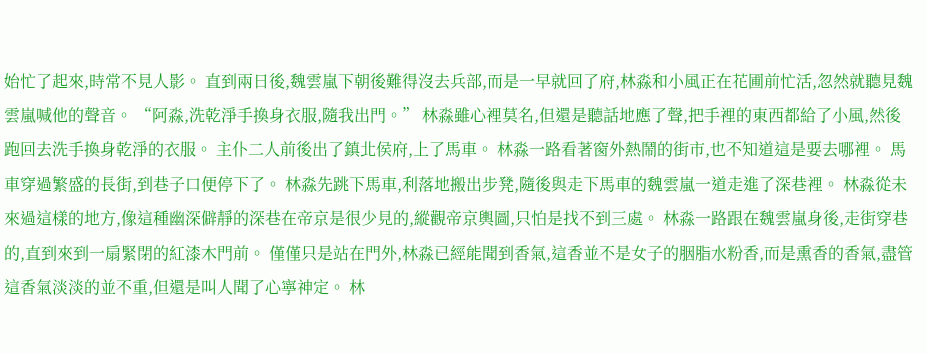始忙了起來,時常不見人影。 直到兩日後,魏雲嵐下朝後難得沒去兵部,而是一早就回了府,林淼和小風正在花圃前忙活,忽然就聽見魏雲嵐喊他的聲音。 “阿淼,洗乾淨手換身衣服,隨我出門。” 林淼雖心裡莫名,但還是聽話地應了聲,把手裡的東西都給了小風,然後跑回去洗手換身乾淨的衣服。 主仆二人前後出了鎮北侯府,上了馬車。 林淼一路看著窗外熱鬧的街市,也不知道這是要去哪裡。 馬車穿過繁盛的長街,到巷子口便停下了。 林淼先跳下馬車,利落地搬出步凳,隨後與走下馬車的魏雲嵐一道走進了深巷裡。 林淼從未來過這樣的地方,像這種幽深僻靜的深巷在帝京是很少見的,縱觀帝京輿圖,只怕是找不到三處。 林淼一路跟在魏雲嵐身後,走街穿巷的,直到來到一扇緊閉的紅漆木門前。 僅僅只是站在門外,林淼已經能聞到香氣,這香並不是女子的胭脂水粉香,而是熏香的香氣,盡管這香氣淡淡的並不重,但還是叫人聞了心寧神定。 林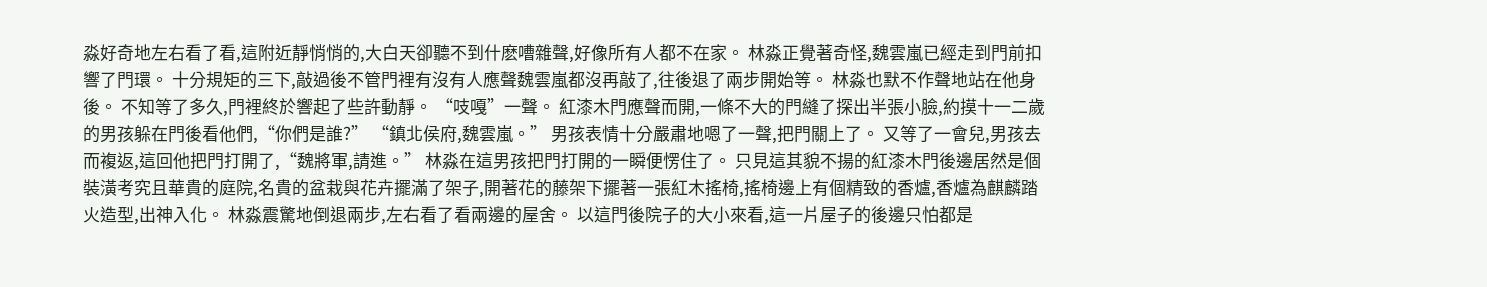淼好奇地左右看了看,這附近靜悄悄的,大白天卻聽不到什麽嘈雜聲,好像所有人都不在家。 林淼正覺著奇怪,魏雲嵐已經走到門前扣響了門環。 十分規矩的三下,敲過後不管門裡有沒有人應聲魏雲嵐都沒再敲了,往後退了兩步開始等。 林淼也默不作聲地站在他身後。 不知等了多久,門裡終於響起了些許動靜。 “吱嘎”一聲。 紅漆木門應聲而開,一條不大的門縫了探出半張小臉,約摸十一二歲的男孩躲在門後看他們,“你們是誰?” “鎮北侯府,魏雲嵐。” 男孩表情十分嚴肅地嗯了一聲,把門關上了。 又等了一會兒,男孩去而複返,這回他把門打開了,“魏將軍,請進。” 林淼在這男孩把門打開的一瞬便愣住了。 只見這其貌不揚的紅漆木門後邊居然是個裝潢考究且華貴的庭院,名貴的盆栽與花卉擺滿了架子,開著花的藤架下擺著一張紅木搖椅,搖椅邊上有個精致的香爐,香爐為麒麟踏火造型,出神入化。 林淼震驚地倒退兩步,左右看了看兩邊的屋舍。 以這門後院子的大小來看,這一片屋子的後邊只怕都是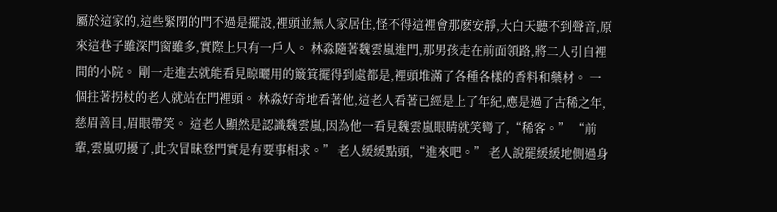屬於這家的,這些緊閉的門不過是擺設,裡頭並無人家居住,怪不得這裡會那麽安靜,大白天聽不到聲音,原來這巷子雖深門窗雖多,實際上只有一戶人。 林淼隨著魏雲嵐進門,那男孩走在前面領路,將二人引自裡間的小院。 剛一走進去就能看見晾曬用的簸箕擺得到處都是,裡頭堆滿了各種各樣的香料和藥材。 一個拄著拐杖的老人就站在門裡頭。 林淼好奇地看著他,這老人看著已經是上了年紀,應是過了古稀之年,慈眉善目,眉眼帶笑。 這老人顯然是認識魏雲嵐,因為他一看見魏雲嵐眼睛就笑彎了,“稀客。” “前輩,雲嵐叨擾了,此次冒昧登門實是有要事相求。” 老人緩緩點頭,“進來吧。” 老人說罷緩緩地側過身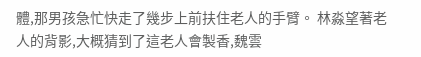體,那男孩急忙快走了幾步上前扶住老人的手臂。 林淼望著老人的背影,大概猜到了這老人會製香,魏雲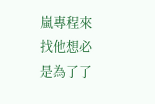嵐專程來找他想必是為了了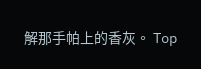解那手帕上的香灰。 Top